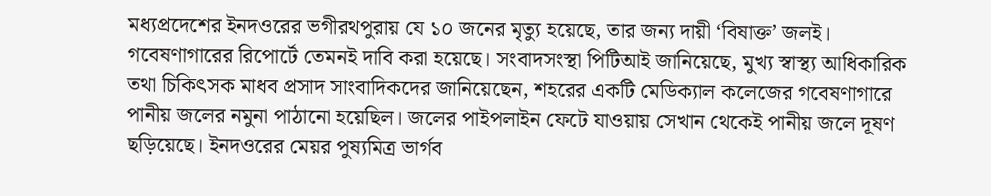মধ্যপ্রদেশের ইনদওরের ভগীরথপুরায় যে ১০ জনের মৃত্যু হয়েছে, তার জন্য দায়ী ‘বিষাক্ত’ জলই। গবেষণাগারের রিপোর্টে তেমনই দাবি করা হয়েছে। সংবাদসংস্থা পিটিআই জানিয়েছে, মুখ্য স্বাস্থ্য আধিকারিক তথা চিকিৎসক মাধব প্রসাদ সাংবাদিকদের জানিয়েছেন, শহরের একটি মেডিক্যাল কলেজের গবেষণাগারে পানীয় জলের নমুনা পাঠানো হয়েছিল। জলের পাইপলাইন ফেটে যাওয়ায় সেখান থেকেই পানীয় জলে দূষণ ছড়িয়েছে। ইনদওরের মেয়র পুষ্যমিত্র ভার্গব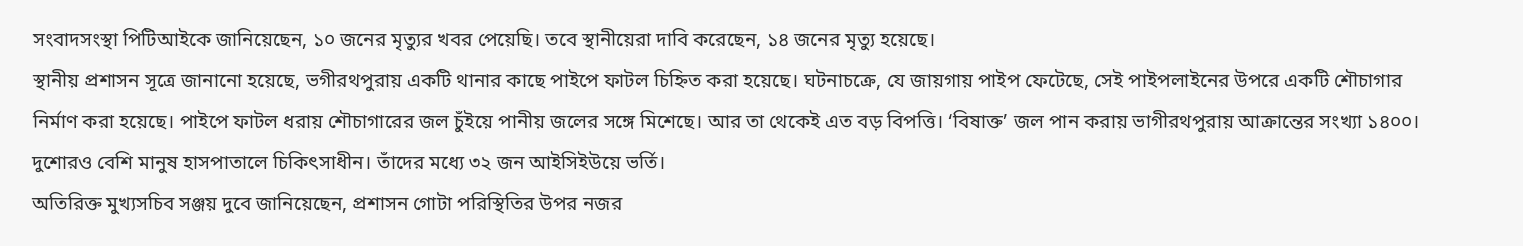সংবাদসংস্থা পিটিআইকে জানিয়েছেন, ১০ জনের মৃত্যুর খবর পেয়েছি। তবে স্থানীয়েরা দাবি করেছেন, ১৪ জনের মৃত্যু হয়েছে।
স্থানীয় প্রশাসন সূত্রে জানানো হয়েছে, ভগীরথপুরায় একটি থানার কাছে পাইপে ফাটল চিহ্নিত করা হয়েছে। ঘটনাচক্রে, যে জায়গায় পাইপ ফেটেছে, সেই পাইপলাইনের উপরে একটি শৌচাগার নির্মাণ করা হয়েছে। পাইপে ফাটল ধরায় শৌচাগারের জল চুঁইয়ে পানীয় জলের সঙ্গে মিশেছে। আর তা থেকেই এত বড় বিপত্তি। ‘বিষাক্ত’ জল পান করায় ভাগীরথপুরায় আক্রান্তের সংখ্যা ১৪০০। দুশোরও বেশি মানুষ হাসপাতালে চিকিৎসাধীন। তাঁদের মধ্যে ৩২ জন আইসিইউয়ে ভর্তি।
অতিরিক্ত মুখ্যসচিব সঞ্জয় দুবে জানিয়েছেন, প্রশাসন গোটা পরিস্থিতির উপর নজর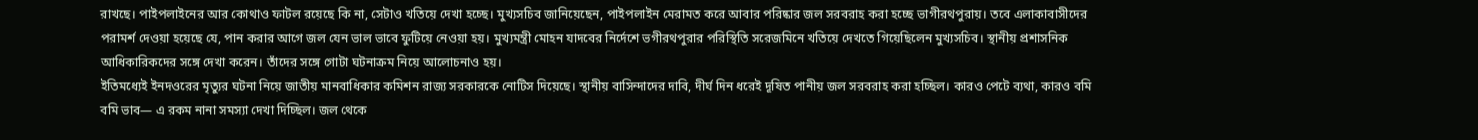রাখছে। পাইপলাইনের আর কোথাও ফাটল রয়েছে কি না, সেটাও খতিয়ে দেখা হচ্ছে। মুখ্যসচিব জানিয়েছেন, পাইপলাইন মেরামত করে আবার পরিষ্কার জল সরবরাহ করা হচ্ছে ভাগীরথপুরায়। তবে এলাকাবাসীদের পরামর্শ দেওয়া হয়েছে যে, পান করার আগে জল যেন ভাল ভাবে ফুটিয়ে নেওয়া হয়। মুখ্যমন্ত্রী মোহন যাদবের নির্দেশে ভগীরথপুরার পরিস্থিতি সরেজমিনে খতিয়ে দেখতে গিয়েছিলেন মুখ্যসচিব। স্থানীয় প্রশাসনিক আধিকারিকদের সঙ্গে দেখা করেন। তাঁদের সঙ্গে গোটা ঘটনাক্রম নিয়ে আলোচনাও হয়।
ইতিমধ্যেই ইনদওরের মৃত্যুর ঘটনা নিয়ে জাতীয় মানবাধিকার কমিশন রাজ্য সরকারকে নোটিস দিয়েছে। স্থানীয় বাসিন্দাদের দাবি, দীর্ঘ দিন ধরেই দূষিত পানীয় জল সরবরাহ করা হচ্ছিল। কারও পেটে ব্যথা, কারও বমি বমি ভাব— এ রকম নানা সমস্যা দেখা দিচ্ছিল। জল থেকে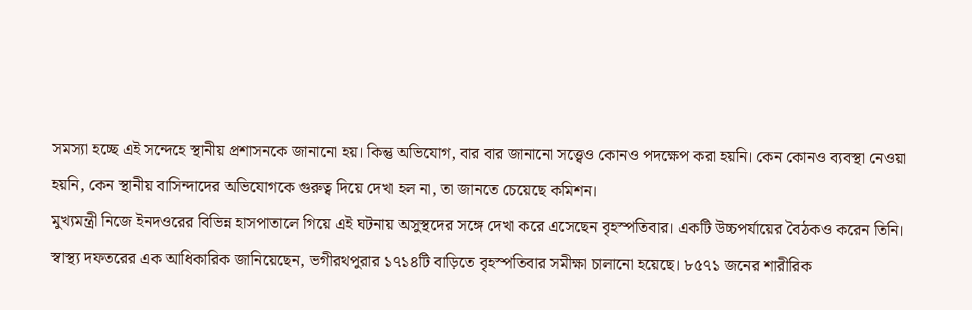সমস্যা হচ্ছে এই সন্দেহে স্থানীয় প্রশাসনকে জানানো হয়। কিন্তু অভিযোগ, বার বার জানানো সত্ত্বেও কোনও পদক্ষেপ করা হয়নি। কেন কোনও ব্যবস্থা নেওয়া হয়নি, কেন স্থানীয় বাসিন্দাদের অভিযোগকে গুরুত্ব দিয়ে দেখা হল না, তা জানতে চেয়েছে কমিশন।
মুখ্যমন্ত্রী নিজে ইনদওরের বিভিন্ন হাসপাতালে গিয়ে এই ঘটনায় অসুস্থদের সঙ্গে দেখা করে এসেছেন বৃহস্পতিবার। একটি উচ্চপর্যায়ের বৈঠকও করেন তিনি। স্বাস্থ্য দফতরের এক আধিকারিক জানিয়েছেন, ভগীরথপুরার ১৭১৪টি বাড়িতে বৃহস্পতিবার সমীক্ষা চালানো হয়েছে। ৮৫৭১ জনের শারীরিক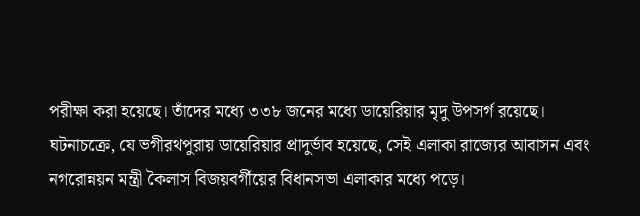পরীক্ষা করা হয়েছে। তাঁদের মধ্যে ৩৩৮ জনের মধ্যে ডায়েরিয়ার মৃদু উপসর্গ রয়েছে।
ঘটনাচক্রে, যে ভগীরথপুরায় ডায়েরিয়ার প্রাদুর্ভাব হয়েছে, সেই এলাকা রাজ্যের আবাসন এবং নগরোন্নয়ন মন্ত্রী কৈলাস বিজয়বর্গীয়ের বিধানসভা এলাকার মধ্যে পড়ে।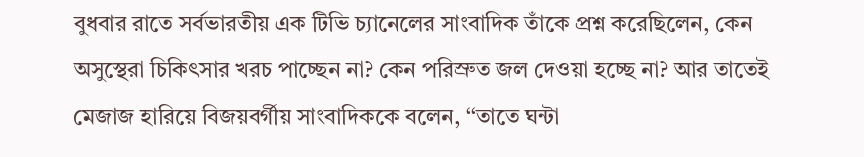বুধবার রাতে সর্বভারতীয় এক টিভি চ্যানেলের সাংবাদিক তাঁকে প্রশ্ন করেছিলেন, কেন অসুস্থেরা চিকিৎসার খরচ পাচ্ছেন না? কেন পরিস্রুত জল দেওয়া হচ্ছে না? আর তাতেই মেজাজ হারিয়ে বিজয়বর্গীয় সাংবাদিককে বলেন, ‘‘তাতে ঘন্টা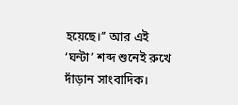হয়েছে।’’ আর এই ‘ঘন্টা’ শব্দ শুনেই রুখে দাঁড়ান সাংবাদিক।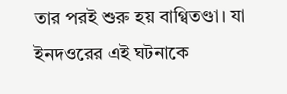তার পরই শুরু হয় বাগ্বিতণ্ডা। যা ইনদওরের এই ঘটনাকে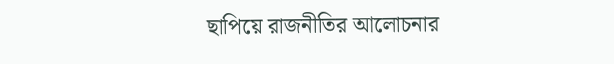ছাপিয়ে রাজনীতির আলোচনার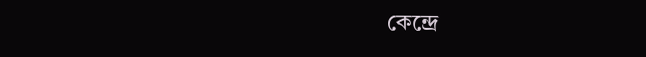কেন্দ্রে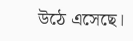উঠে এসেছে।